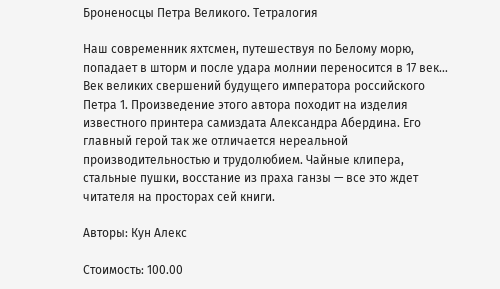Броненосцы Петра Великого. Тетралогия

Наш современник яхтсмен, путешествуя по Белому морю, попадает в шторм и после удара молнии переносится в 17 век… Век великих свершений будущего императора российского Петра 1. Произведение этого автора походит на изделия известного принтера самиздата Александра Абердина. Его главный герой так же отличается нереальной производительностью и трудолюбием. Чайные клипера, стальные пушки, восстание из праха ганзы — все это ждет читателя на просторах сей книги.

Авторы: Кун Алекс

Стоимость: 100.00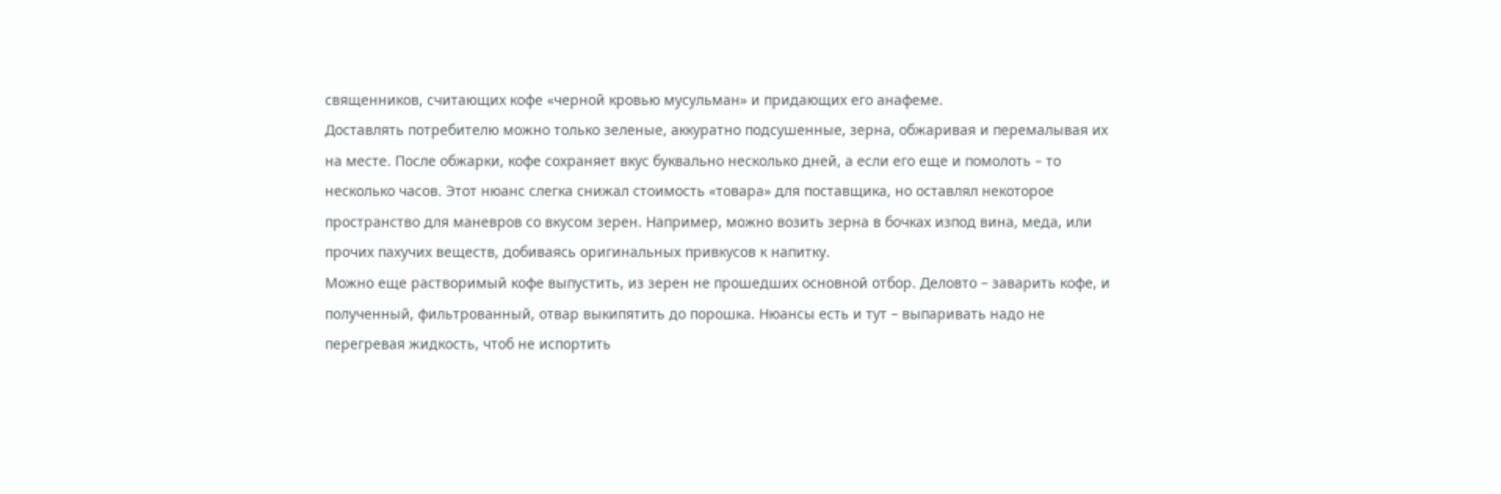священников, считающих кофе «черной кровью мусульман» и придающих его анафеме.
Доставлять потребителю можно только зеленые, аккуратно подсушенные, зерна, обжаривая и перемалывая их на месте. После обжарки, кофе сохраняет вкус буквально несколько дней, а если его еще и помолоть – то несколько часов. Этот нюанс слегка снижал стоимость «товара» для поставщика, но оставлял некоторое пространство для маневров со вкусом зерен. Например, можно возить зерна в бочках изпод вина, меда, или прочих пахучих веществ, добиваясь оригинальных привкусов к напитку.
Можно еще растворимый кофе выпустить, из зерен не прошедших основной отбор. Деловто – заварить кофе, и полученный, фильтрованный, отвар выкипятить до порошка. Нюансы есть и тут – выпаривать надо не перегревая жидкость, чтоб не испортить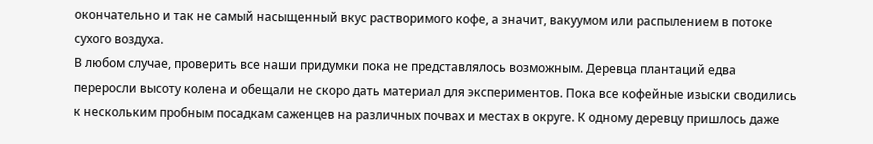окончательно и так не самый насыщенный вкус растворимого кофе, а значит, вакуумом или распылением в потоке сухого воздуха.
В любом случае, проверить все наши придумки пока не представлялось возможным. Деревца плантаций едва переросли высоту колена и обещали не скоро дать материал для экспериментов. Пока все кофейные изыски сводились к нескольким пробным посадкам саженцев на различных почвах и местах в округе. К одному деревцу пришлось даже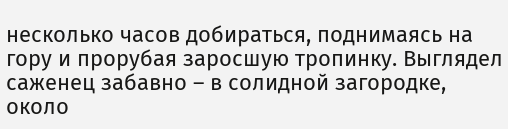несколько часов добираться, поднимаясь на гору и прорубая заросшую тропинку. Выглядел саженец забавно – в солидной загородке, около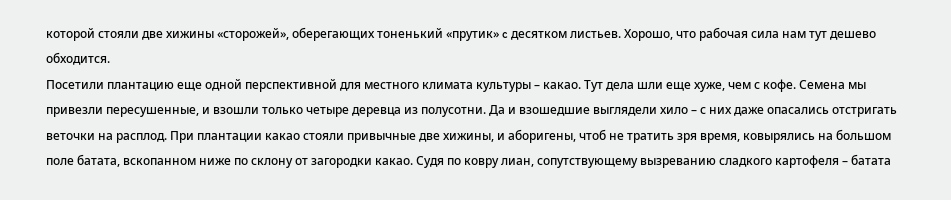которой стояли две хижины «сторожей», оберегающих тоненький «прутик» c десятком листьев. Хорошо, что рабочая сила нам тут дешево обходится.
Посетили плантацию еще одной перспективной для местного климата культуры – какао. Тут дела шли еще хуже, чем с кофе. Семена мы привезли пересушенные, и взошли только четыре деревца из полусотни. Да и взошедшие выглядели хило – с них даже опасались отстригать веточки на расплод. При плантации какао стояли привычные две хижины, и аборигены, чтоб не тратить зря время, ковырялись на большом поле батата, вскопанном ниже по склону от загородки какао. Судя по ковру лиан, сопутствующему вызреванию сладкого картофеля – батата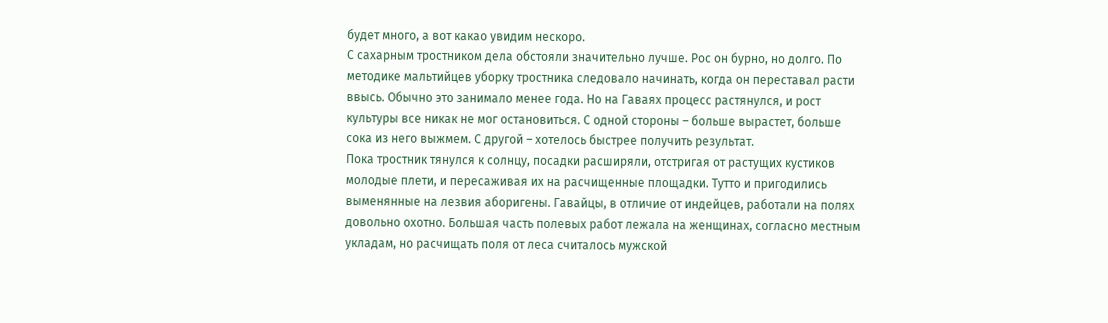будет много, а вот какао увидим нескоро.
С сахарным тростником дела обстояли значительно лучше. Рос он бурно, но долго. По методике мальтийцев уборку тростника следовало начинать, когда он переставал расти ввысь. Обычно это занимало менее года. Но на Гаваях процесс растянулся, и рост культуры все никак не мог остановиться. С одной стороны – больше вырастет, больше сока из него выжмем. С другой – хотелось быстрее получить результат.
Пока тростник тянулся к солнцу, посадки расширяли, отстригая от растущих кустиков молодые плети, и пересаживая их на расчищенные площадки. Тутто и пригодились выменянные на лезвия аборигены. Гавайцы, в отличие от индейцев, работали на полях довольно охотно. Большая часть полевых работ лежала на женщинах, согласно местным укладам, но расчищать поля от леса считалось мужской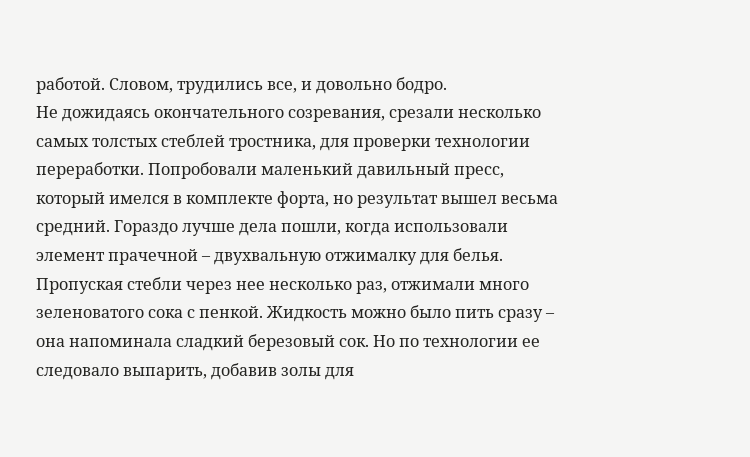работой. Словом, трудились все, и довольно бодро.
Не дожидаясь окончательного созревания, срезали несколько самых толстых стеблей тростника, для проверки технологии переработки. Попробовали маленький давильный пресс, который имелся в комплекте форта, но результат вышел весьма средний. Гораздо лучше дела пошли, когда использовали элемент прачечной – двухвальную отжималку для белья. Пропуская стебли через нее несколько раз, отжимали много зеленоватого сока с пенкой. Жидкость можно было пить сразу – она напоминала сладкий березовый сок. Но по технологии ее следовало выпарить, добавив золы для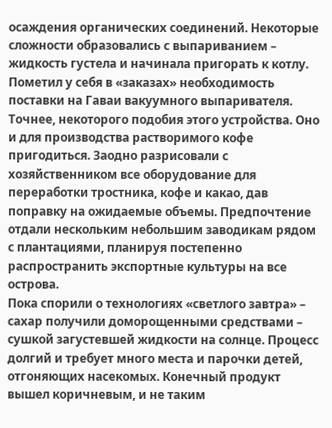осаждения органических соединений. Некоторые сложности образовались с выпариванием – жидкость густела и начинала пригорать к котлу. Пометил у себя в «заказах» необходимость поставки на Гаваи вакуумного выпаривателя. Точнее, некоторого подобия этого устройства. Оно и для производства растворимого кофе пригодиться. Заодно разрисовали с хозяйственником все оборудование для переработки тростника, кофе и какао, дав поправку на ожидаемые объемы. Предпочтение отдали нескольким небольшим заводикам рядом с плантациями, планируя постепенно распространить экспортные культуры на все острова.
Пока спорили о технологиях «светлого завтра» – сахар получили доморощенными средствами – сушкой загустевшей жидкости на солнце. Процесс долгий и требует много места и парочки детей, отгоняющих насекомых. Конечный продукт вышел коричневым, и не таким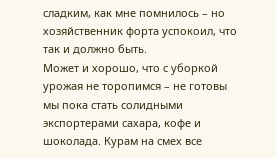сладким, как мне помнилось – но хозяйственник форта успокоил, что так и должно быть.
Может и хорошо, что с уборкой урожая не торопимся – не готовы мы пока стать солидными экспортерами сахара, кофе и шоколада. Курам на смех все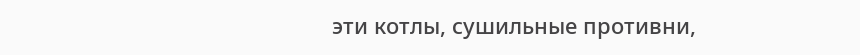эти котлы, сушильные противни,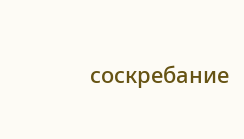соскребание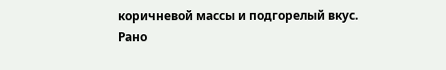коричневой массы и подгорелый вкус. Рано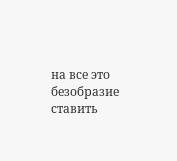на все это безобразие ставить